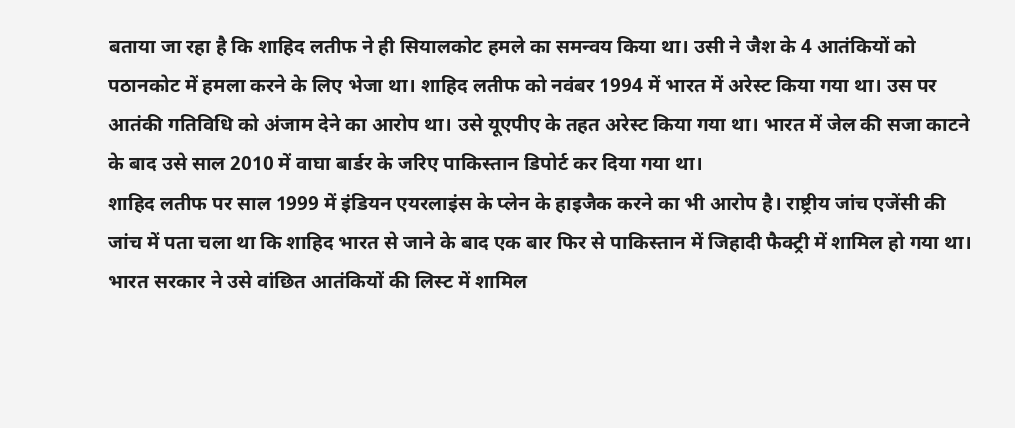बताया जा रहा है कि शाहिद लतीफ ने ही सियालकोट हमले का समन्वय किया था। उसी ने जैश के 4 आतंकियों को पठानकोट में हमला करने के लिए भेजा था। शाहिद लतीफ को नवंबर 1994 में भारत में अरेस्ट किया गया था। उस पर आतंकी गतिविधि को अंजाम देने का आरोप था। उसे यूएपीए के तहत अरेस्ट किया गया था। भारत में जेल की सजा काटने के बाद उसे साल 2010 में वाघा बार्डर के जरिए पाकिस्तान डिपोर्ट कर दिया गया था।
शाहिद लतीफ पर साल 1999 में इंडियन एयरलाइंस के प्लेन के हाइजैक करने का भी आरोप है। राष्ट्रीय जांच एजेंसी की जांच में पता चला था कि शाहिद भारत से जाने के बाद एक बार फिर से पाकिस्तान में जिहादी फैक्ट्री में शामिल हो गया था। भारत सरकार ने उसे वांछित आतंकियों की लिस्ट में शामिल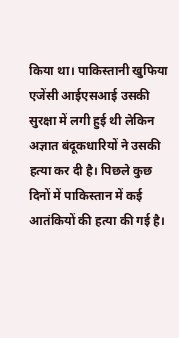किया था। पाकिस्तानी खुफिया एजेंसी आईएसआई उसकी सुरक्षा में लगी हुई थी लेकिन अज्ञात बंदूकधारियों ने उसकी हत्या कर दी है। पिछले कुछ दिनों में पाकिस्तान में कई आतंकियों की हत्या की गई है।